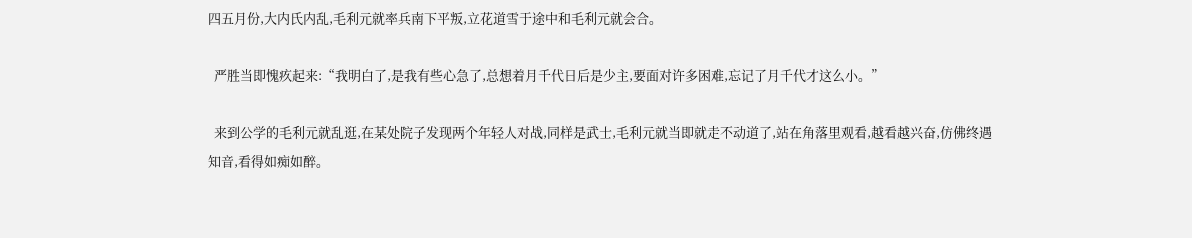四五月份,大内氏内乱,毛利元就率兵南下平叛,立花道雪于途中和毛利元就会合。

  严胜当即愧疚起来:“我明白了,是我有些心急了,总想着月千代日后是少主,要面对许多困难,忘记了月千代才这么小。”

  来到公学的毛利元就乱逛,在某处院子发现两个年轻人对战,同样是武士,毛利元就当即就走不动道了,站在角落里观看,越看越兴奋,仿佛终遇知音,看得如痴如醉。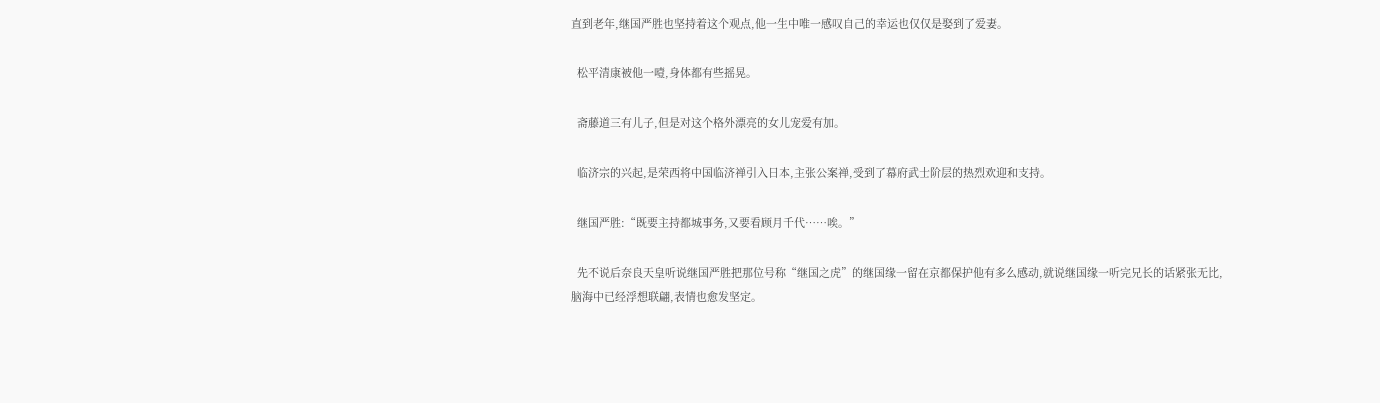直到老年,继国严胜也坚持着这个观点,他一生中唯一感叹自己的幸运也仅仅是娶到了爱妻。

  松平清康被他一噎,身体都有些摇晃。

  斋藤道三有儿子,但是对这个格外漂亮的女儿宠爱有加。

  临济宗的兴起,是荣西将中国临济禅引入日本,主张公案禅,受到了幕府武士阶层的热烈欢迎和支持。

  继国严胜:“既要主持都城事务,又要看顾月千代……唉。”

  先不说后奈良天皇听说继国严胜把那位号称“继国之虎”的继国缘一留在京都保护他有多么感动,就说继国缘一听完兄长的话紧张无比,脑海中已经浮想联翩,表情也愈发坚定。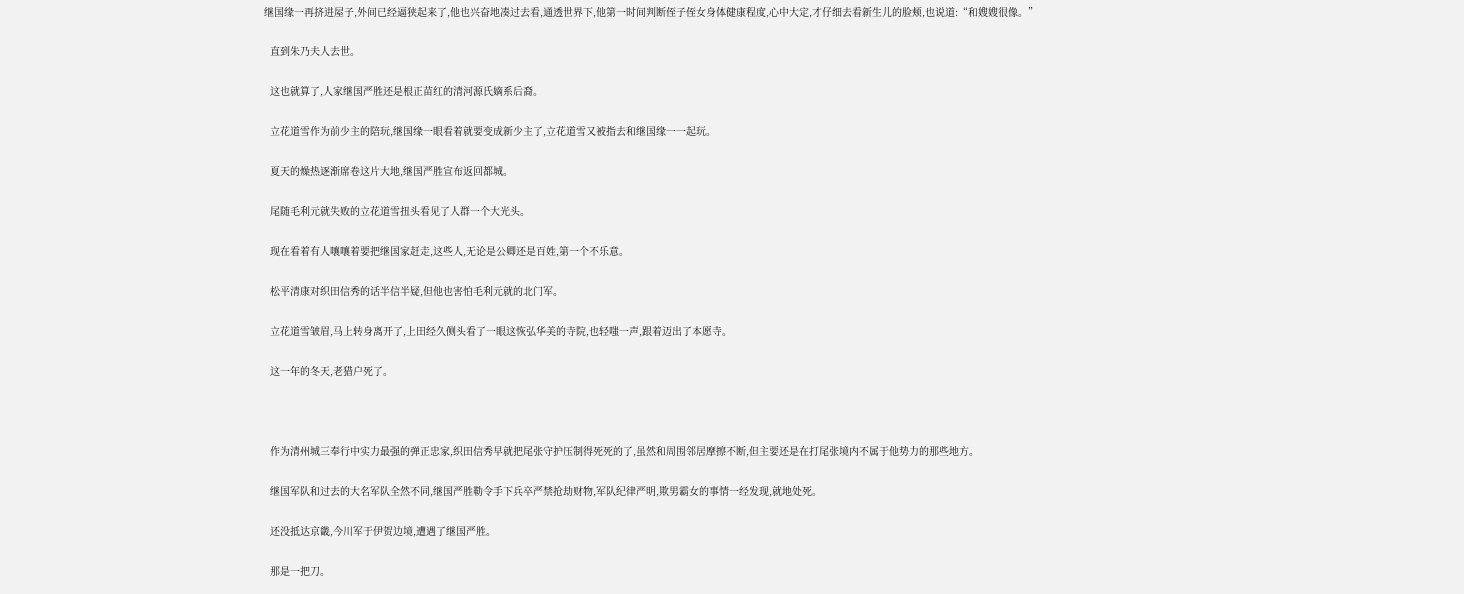继国缘一再挤进屋子,外间已经逼狭起来了,他也兴奋地凑过去看,通透世界下,他第一时间判断侄子侄女身体健康程度,心中大定,才仔细去看新生儿的脸颊,也说道:“和嫂嫂很像。”

  直到朱乃夫人去世。

  这也就算了,人家继国严胜还是根正苗红的清河源氏嫡系后裔。

  立花道雪作为前少主的陪玩,继国缘一眼看着就要变成新少主了,立花道雪又被指去和继国缘一一起玩。

  夏天的燥热逐渐席卷这片大地,继国严胜宣布返回都城。

  尾随毛利元就失败的立花道雪扭头看见了人群一个大光头。

  现在看着有人嚷嚷着要把继国家赶走,这些人,无论是公卿还是百姓,第一个不乐意。

  松平清康对织田信秀的话半信半疑,但他也害怕毛利元就的北门军。

  立花道雪皱眉,马上转身离开了,上田经久侧头看了一眼这恢弘华美的寺院,也轻嗤一声,跟着迈出了本愿寺。

  这一年的冬天,老猎户死了。



  作为清州城三奉行中实力最强的弹正忠家,织田信秀早就把尾张守护压制得死死的了,虽然和周围邻居摩擦不断,但主要还是在打尾张境内不属于他势力的那些地方。

  继国军队和过去的大名军队全然不同,继国严胜勒令手下兵卒严禁抢劫财物,军队纪律严明,欺男霸女的事情一经发现,就地处死。

  还没抵达京畿,今川军于伊贺边境,遭遇了继国严胜。

  那是一把刀。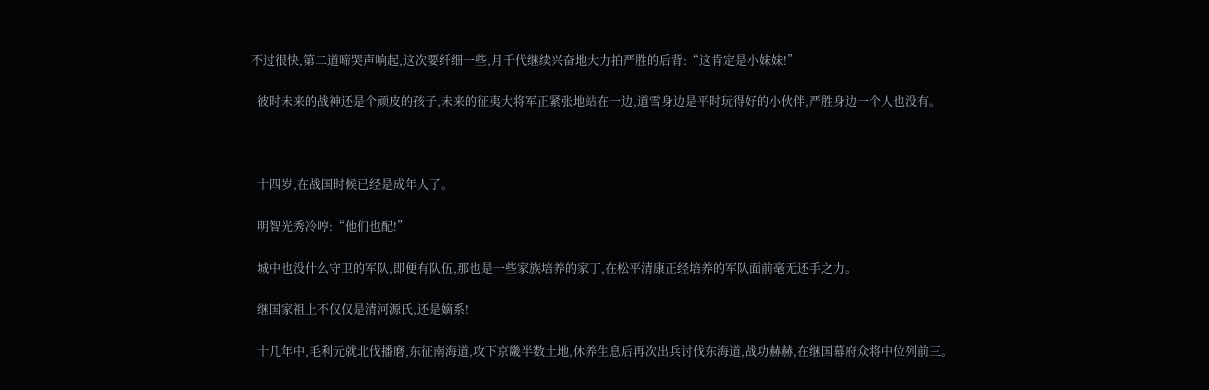不过很快,第二道啼哭声响起,这次要纤细一些,月千代继续兴奋地大力拍严胜的后背:“这肯定是小妹妹!”

  彼时未来的战神还是个顽皮的孩子,未来的征夷大将军正紧张地站在一边,道雪身边是平时玩得好的小伙伴,严胜身边一个人也没有。



  十四岁,在战国时候已经是成年人了。

  明智光秀冷哼:“他们也配!”

  城中也没什么守卫的军队,即便有队伍,那也是一些家族培养的家丁,在松平清康正经培养的军队面前毫无还手之力。

  继国家祖上不仅仅是清河源氏,还是嫡系!

  十几年中,毛利元就北伐播磨,东征南海道,攻下京畿半数土地,休养生息后再次出兵讨伐东海道,战功赫赫,在继国幕府众将中位列前三。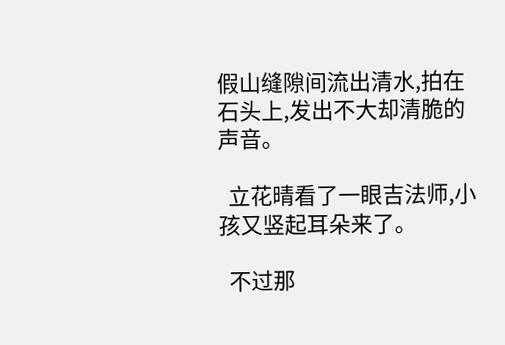假山缝隙间流出清水,拍在石头上,发出不大却清脆的声音。

  立花晴看了一眼吉法师,小孩又竖起耳朵来了。

  不过那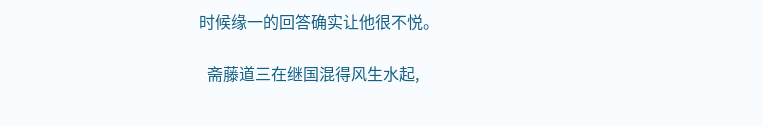时候缘一的回答确实让他很不悦。

  斋藤道三在继国混得风生水起,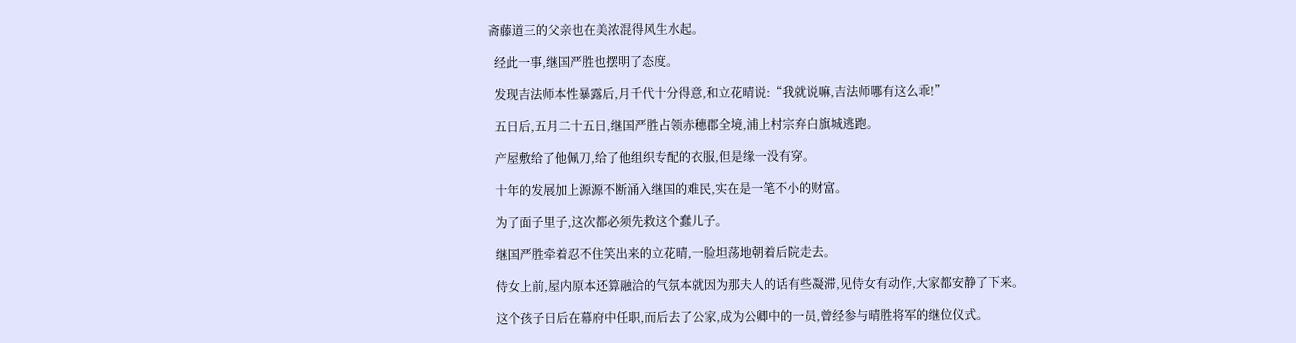斋藤道三的父亲也在美浓混得风生水起。

  经此一事,继国严胜也摆明了态度。

  发现吉法师本性暴露后,月千代十分得意,和立花晴说:“我就说嘛,吉法师哪有这么乖!”

  五日后,五月二十五日,继国严胜占领赤穗郡全境,浦上村宗弃白旗城逃跑。

  产屋敷给了他佩刀,给了他组织专配的衣服,但是缘一没有穿。

  十年的发展加上源源不断涌入继国的难民,实在是一笔不小的财富。

  为了面子里子,这次都必须先救这个蠢儿子。

  继国严胜牵着忍不住笑出来的立花晴,一脸坦荡地朝着后院走去。

  侍女上前,屋内原本还算融洽的气氛本就因为那夫人的话有些凝滞,见侍女有动作,大家都安静了下来。

  这个孩子日后在幕府中任职,而后去了公家,成为公卿中的一员,曾经参与晴胜将军的继位仪式。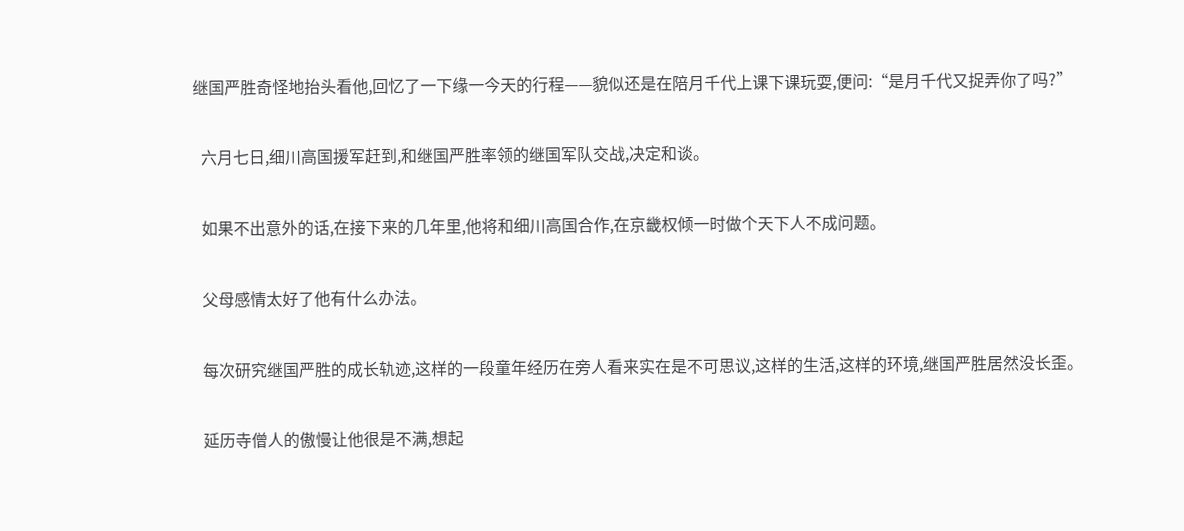继国严胜奇怪地抬头看他,回忆了一下缘一今天的行程——貌似还是在陪月千代上课下课玩耍,便问:“是月千代又捉弄你了吗?”

  六月七日,细川高国援军赶到,和继国严胜率领的继国军队交战,决定和谈。

  如果不出意外的话,在接下来的几年里,他将和细川高国合作,在京畿权倾一时做个天下人不成问题。

  父母感情太好了他有什么办法。

  每次研究继国严胜的成长轨迹,这样的一段童年经历在旁人看来实在是不可思议,这样的生活,这样的环境,继国严胜居然没长歪。

  延历寺僧人的傲慢让他很是不满,想起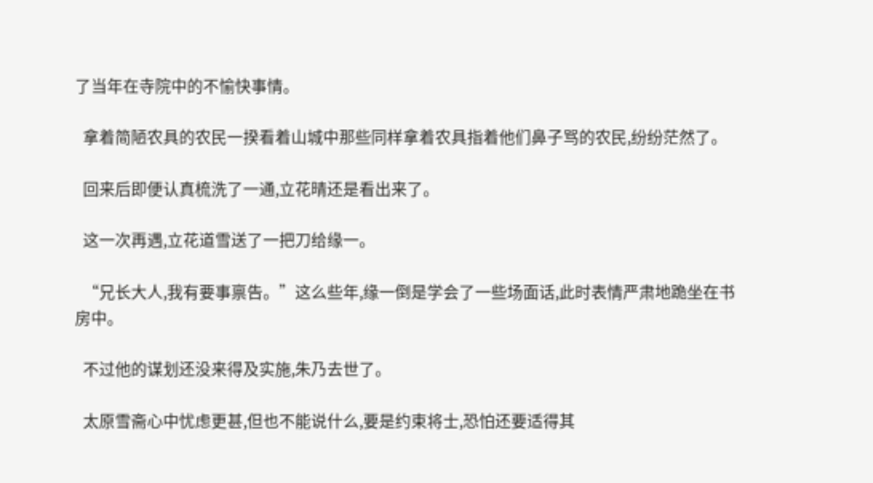了当年在寺院中的不愉快事情。

  拿着简陋农具的农民一揆看着山城中那些同样拿着农具指着他们鼻子骂的农民,纷纷茫然了。

  回来后即便认真梳洗了一通,立花晴还是看出来了。

  这一次再遇,立花道雪送了一把刀给缘一。

  “兄长大人,我有要事禀告。”这么些年,缘一倒是学会了一些场面话,此时表情严肃地跪坐在书房中。

  不过他的谋划还没来得及实施,朱乃去世了。

  太原雪斋心中忧虑更甚,但也不能说什么,要是约束将士,恐怕还要适得其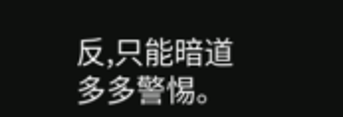反,只能暗道多多警惕。